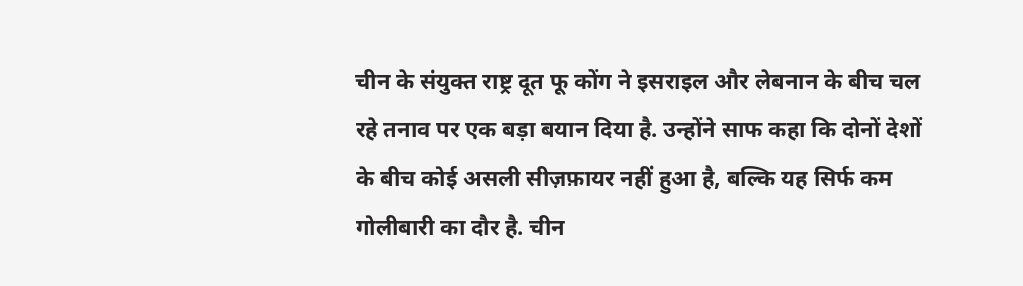चीन के संयुक्त राष्ट्र दूत फू कोंग ने इसराइल और लेबनान के बीच चल रहे तनाव पर एक बड़ा बयान दिया है. उन्होंने साफ कहा कि दोनों देशों के बीच कोई असली सीज़फ़ायर नहीं हुआ है, बल्कि यह सिर्फ कम गोलीबारी का दौर है. चीन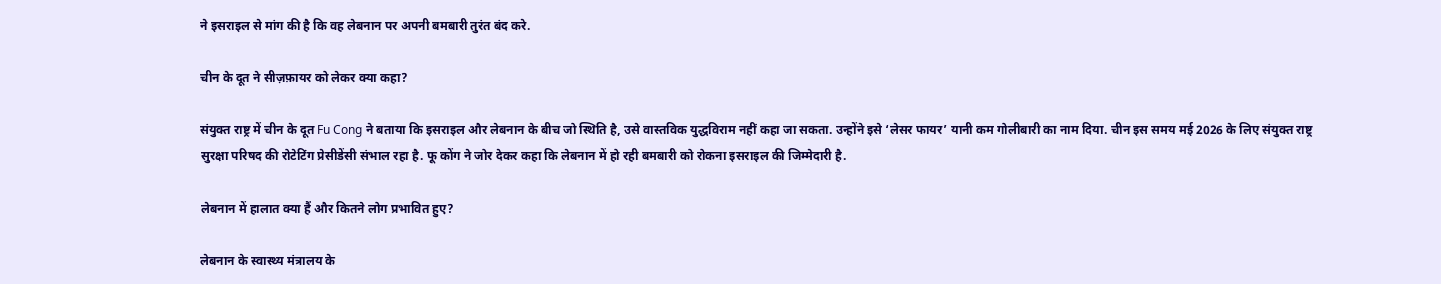ने इसराइल से मांग की है कि वह लेबनान पर अपनी बमबारी तुरंत बंद करे.

चीन के दूत ने सीज़फ़ायर को लेकर क्या कहा?

संयुक्त राष्ट्र में चीन के दूत Fu Cong ने बताया कि इसराइल और लेबनान के बीच जो स्थिति है, उसे वास्तविक युद्धविराम नहीं कहा जा सकता. उन्होंने इसे ‘लेसर फायर’ यानी कम गोलीबारी का नाम दिया. चीन इस समय मई 2026 के लिए संयुक्त राष्ट्र सुरक्षा परिषद की रोटेटिंग प्रेसीडेंसी संभाल रहा है. फू कोंग ने जोर देकर कहा कि लेबनान में हो रही बमबारी को रोकना इसराइल की जिम्मेदारी है.

लेबनान में हालात क्या हैं और कितने लोग प्रभावित हुए?

लेबनान के स्वास्थ्य मंत्रालय के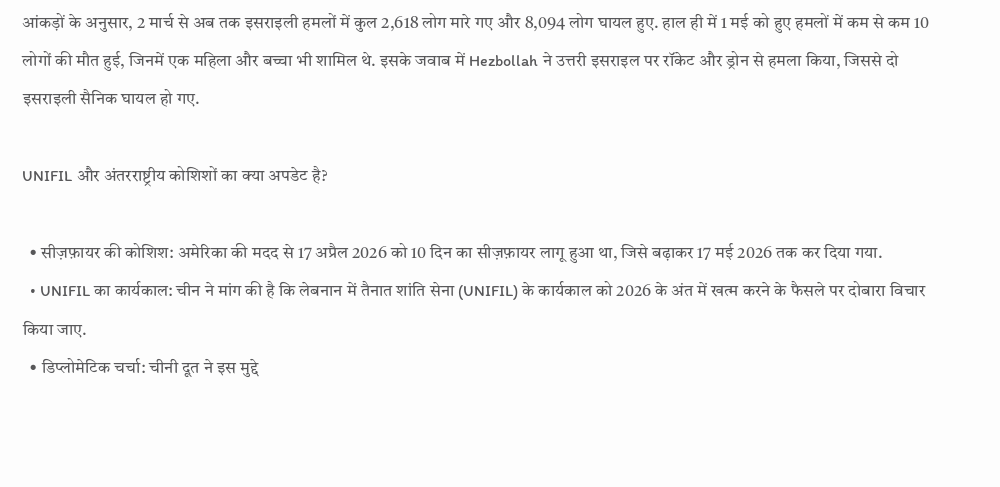आंकड़ों के अनुसार, 2 मार्च से अब तक इसराइली हमलों में कुल 2,618 लोग मारे गए और 8,094 लोग घायल हुए. हाल ही में 1 मई को हुए हमलों में कम से कम 10 लोगों की मौत हुई, जिनमें एक महिला और बच्चा भी शामिल थे. इसके जवाब में Hezbollah ने उत्तरी इसराइल पर रॉकेट और ड्रोन से हमला किया, जिससे दो इसराइली सैनिक घायल हो गए.

UNIFIL और अंतरराष्ट्रीय कोशिशों का क्या अपडेट है?

  • सीज़फ़ायर की कोशिश: अमेरिका की मदद से 17 अप्रैल 2026 को 10 दिन का सीज़फ़ायर लागू हुआ था, जिसे बढ़ाकर 17 मई 2026 तक कर दिया गया.
  • UNIFIL का कार्यकाल: चीन ने मांग की है कि लेबनान में तैनात शांति सेना (UNIFIL) के कार्यकाल को 2026 के अंत में खत्म करने के फैसले पर दोबारा विचार किया जाए.
  • डिप्लोमेटिक चर्चा: चीनी दूत ने इस मुद्दे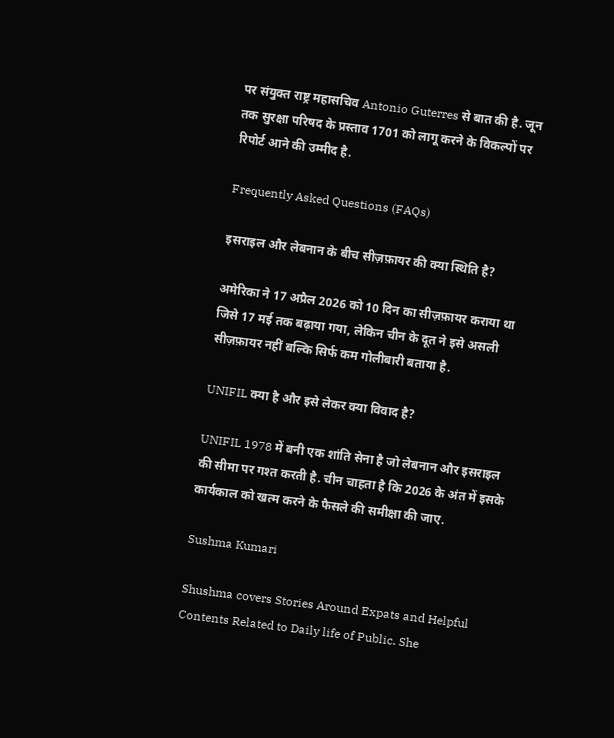पर संयुक्त राष्ट्र महासचिव Antonio Guterres से बात की है. जून तक सुरक्षा परिषद के प्रस्ताव 1701 को लागू करने के विकल्पों पर रिपोर्ट आने की उम्मीद है.

Frequently Asked Questions (FAQs)

इसराइल और लेबनान के बीच सीज़फ़ायर की क्या स्थिति है?

अमेरिका ने 17 अप्रैल 2026 को 10 दिन का सीज़फ़ायर कराया था जिसे 17 मई तक बढ़ाया गया, लेकिन चीन के दूत ने इसे असली सीज़फ़ायर नहीं बल्कि सिर्फ कम गोलीबारी बताया है.

UNIFIL क्या है और इसे लेकर क्या विवाद है?

UNIFIL 1978 में बनी एक शांति सेना है जो लेबनान और इसराइल की सीमा पर गश्त करती है. चीन चाहता है कि 2026 के अंत में इसके कार्यकाल को खत्म करने के फैसले की समीक्षा की जाए.

Sushma Kumari

Shushma covers Stories Around Expats and Helpful Contents Related to Daily life of Public. She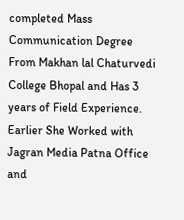completed Mass Communication Degree From Makhan lal Chaturvedi College Bhopal and Has 3 years of Field Experience. Earlier She Worked with Jagran Media Patna Office and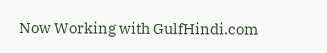Now Working with GulfHindi.com